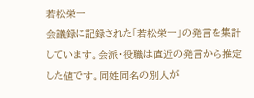若松栄一
会議録に記録された「若松栄一」の発言を集計しています。会派・役職は直近の発言から推定した値です。同姓同名の別人が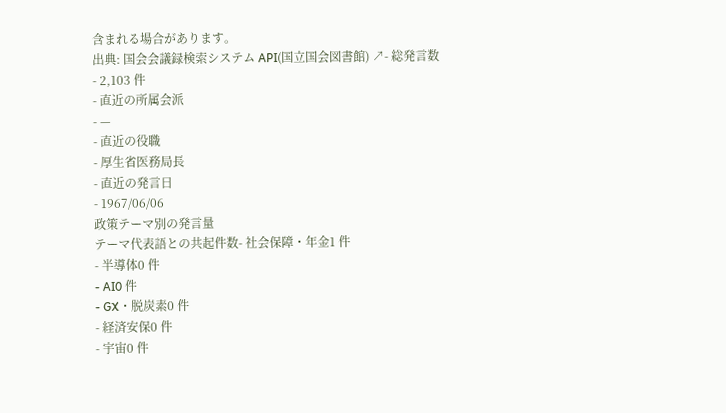含まれる場合があります。
出典: 国会会議録検索システム API(国立国会図書館) ↗- 総発言数
- 2,103 件
- 直近の所属会派
- —
- 直近の役職
- 厚生省医務局長
- 直近の発言日
- 1967/06/06
政策テーマ別の発言量
テーマ代表語との共起件数- 社会保障・年金1 件
- 半導体0 件
- AI0 件
- GX・脱炭素0 件
- 経済安保0 件
- 宇宙0 件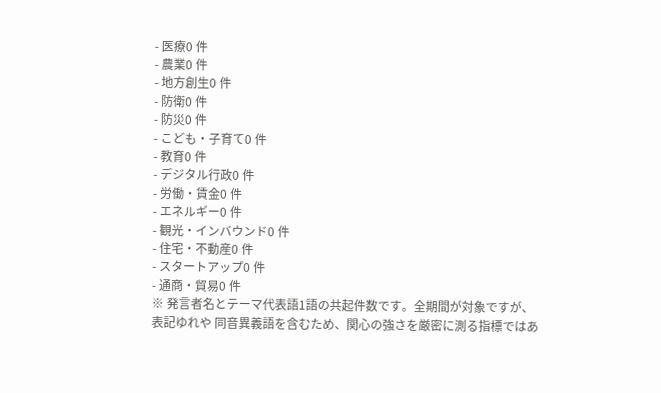- 医療0 件
- 農業0 件
- 地方創生0 件
- 防衛0 件
- 防災0 件
- こども・子育て0 件
- 教育0 件
- デジタル行政0 件
- 労働・賃金0 件
- エネルギー0 件
- 観光・インバウンド0 件
- 住宅・不動産0 件
- スタートアップ0 件
- 通商・貿易0 件
※ 発言者名とテーマ代表語1語の共起件数です。全期間が対象ですが、表記ゆれや 同音異義語を含むため、関心の強さを厳密に測る指標ではあ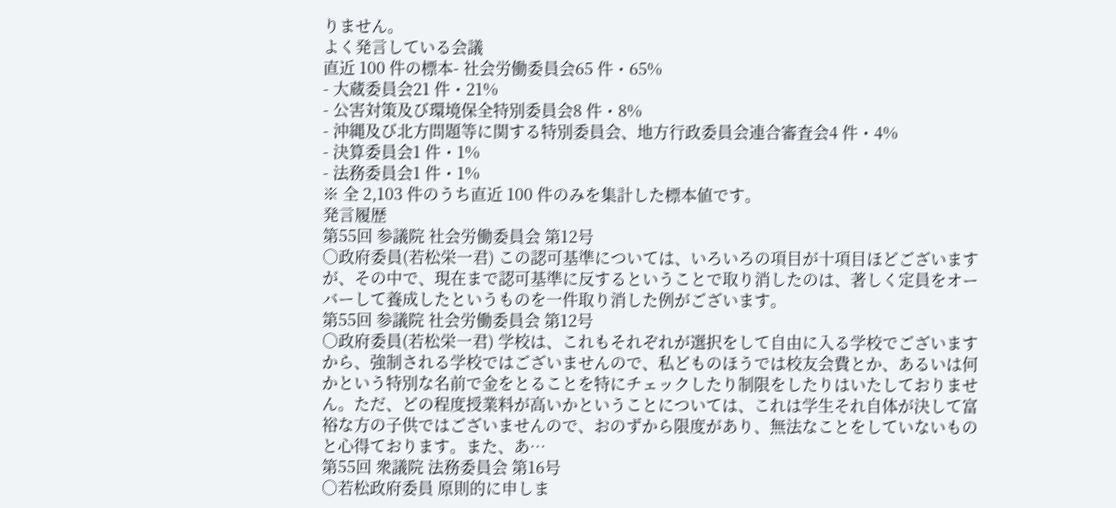りません。
よく発言している会議
直近 100 件の標本- 社会労働委員会65 件・65%
- 大蔵委員会21 件・21%
- 公害対策及び環境保全特別委員会8 件・8%
- 沖縄及び北方問題等に関する特別委員会、地方行政委員会連合審査会4 件・4%
- 決算委員会1 件・1%
- 法務委員会1 件・1%
※ 全 2,103 件のうち直近 100 件のみを集計した標本値です。
発言履歴
第55回 参議院 社会労働委員会 第12号
○政府委員(若松栄一君) この認可基準については、いろいろの項目が十項目ほどございますが、その中で、現在まで認可基準に反するということで取り消したのは、著しく定員をオーバーして養成したというものを一件取り消した例がございます。
第55回 参議院 社会労働委員会 第12号
○政府委員(若松栄一君) 学校は、これもそれぞれが選択をして自由に入る学校でございますから、強制される学校ではございませんので、私どものほうでは校友会費とか、あるいは何かという特別な名前で金をとることを特にチェックしたり制限をしたりはいたしておりません。ただ、どの程度授業料が高いかということについては、これは学生それ自体が決して富裕な方の子供ではございませんので、おのずから限度があり、無法なことをしていないものと心得ております。また、あ…
第55回 衆議院 法務委員会 第16号
○若松政府委員 原則的に申しま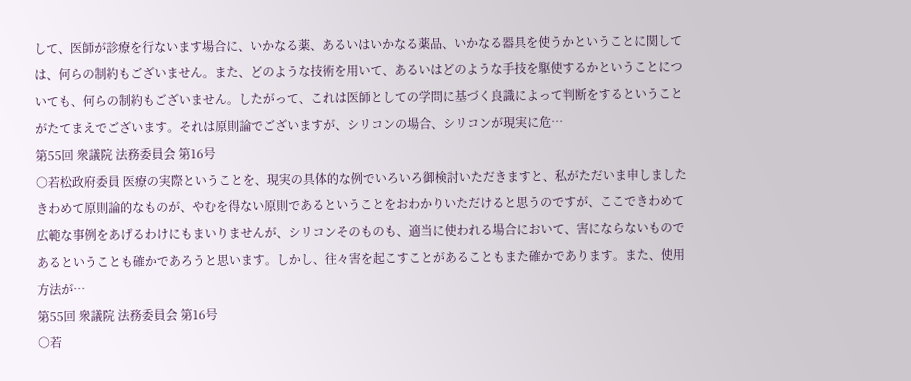して、医師が診療を行ないます場合に、いかなる薬、あるいはいかなる薬品、いかなる器具を使うかということに関しては、何らの制約もございません。また、どのような技術を用いて、あるいはどのような手技を駆使するかということについても、何らの制約もございません。したがって、これは医師としての学問に基づく良識によって判断をするということがたてまえでございます。それは原則論でございますが、シリコンの場合、シリコンが現実に危…
第55回 衆議院 法務委員会 第16号
○若松政府委員 医療の実際ということを、現実の具体的な例でいろいろ御検討いただきますと、私がただいま申しましたきわめて原則論的なものが、やむを得ない原則であるということをおわかりいただけると思うのですが、ここできわめて広範な事例をあげるわけにもまいりませんが、シリコンそのものも、適当に使われる場合において、害にならないものであるということも確かであろうと思います。しかし、往々害を起こすことがあることもまた確かであります。また、使用方法が…
第55回 衆議院 法務委員会 第16号
○若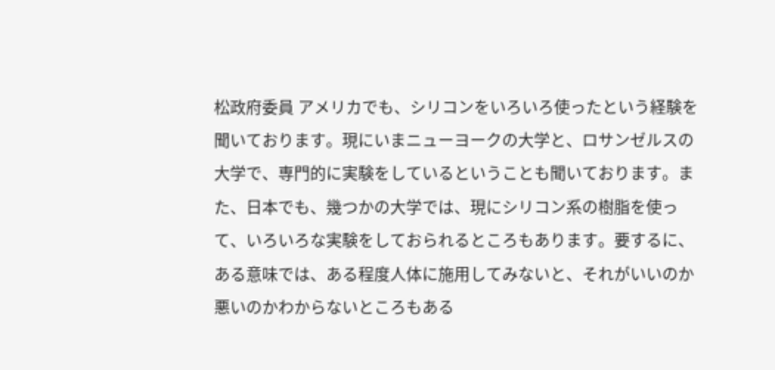松政府委員 アメリカでも、シリコンをいろいろ使ったという経験を聞いております。現にいまニューヨークの大学と、ロサンゼルスの大学で、専門的に実験をしているということも聞いております。また、日本でも、幾つかの大学では、現にシリコン系の樹脂を使って、いろいろな実験をしておられるところもあります。要するに、ある意味では、ある程度人体に施用してみないと、それがいいのか悪いのかわからないところもある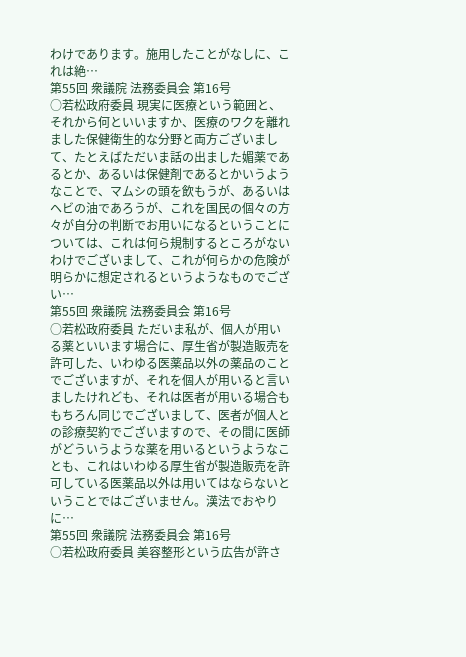わけであります。施用したことがなしに、これは絶…
第55回 衆議院 法務委員会 第16号
○若松政府委員 現実に医療という範囲と、それから何といいますか、医療のワクを離れました保健衛生的な分野と両方ございまして、たとえばただいま話の出ました媚薬であるとか、あるいは保健剤であるとかいうようなことで、マムシの頭を飲もうが、あるいはヘビの油であろうが、これを国民の個々の方々が自分の判断でお用いになるということについては、これは何ら規制するところがないわけでございまして、これが何らかの危険が明らかに想定されるというようなものでござい…
第55回 衆議院 法務委員会 第16号
○若松政府委員 ただいま私が、個人が用いる薬といいます場合に、厚生省が製造販売を許可した、いわゆる医薬品以外の薬品のことでございますが、それを個人が用いると言いましたけれども、それは医者が用いる場合ももちろん同じでございまして、医者が個人との診療契約でございますので、その間に医師がどういうような薬を用いるというようなことも、これはいわゆる厚生省が製造販売を許可している医薬品以外は用いてはならないということではございません。漢法でおやりに…
第55回 衆議院 法務委員会 第16号
○若松政府委員 美容整形という広告が許さ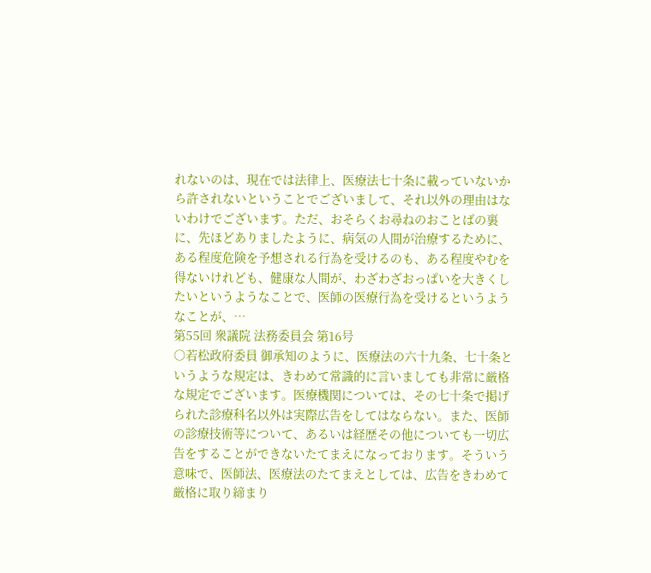れないのは、現在では法律上、医療法七十条に載っていないから許されないということでございまして、それ以外の理由はないわけでございます。ただ、おそらくお尋ねのおことばの裏に、先ほどありましたように、病気の人間が治療するために、ある程度危険を予想される行為を受けるのも、ある程度やむを得ないけれども、健康な人間が、わざわざおっぱいを大きくしたいというようなことで、医師の医療行為を受けるというようなことが、…
第55回 衆議院 法務委員会 第16号
○若松政府委員 御承知のように、医療法の六十九条、七十条というような規定は、きわめて常識的に言いましても非常に厳格な規定でございます。医療機関については、その七十条で掲げられた診療科名以外は実際広告をしてはならない。また、医師の診療技術等について、あるいは経歴その他についても一切広告をすることができないたてまえになっております。そういう意味で、医師法、医療法のたてまえとしては、広告をきわめて厳格に取り締まり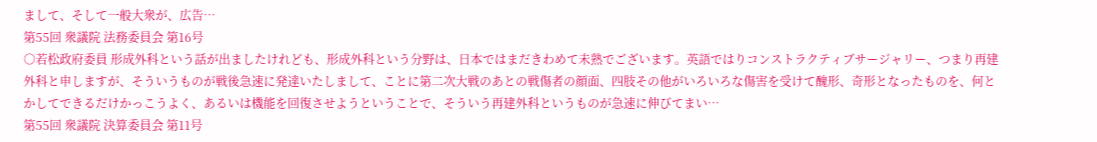まして、そして一般大衆が、広告…
第55回 衆議院 法務委員会 第16号
○若松政府委員 形成外科という話が出ましたけれども、形成外科という分野は、日本ではまだきわめて未熟でございます。英語ではりコンストラクティブサージャリー、つまり再建外科と申しますが、そういうものが戦後急速に発達いたしまして、ことに第二次大戦のあとの戦傷者の顔面、四肢その他がいろいろな傷害を受けて醜形、奇形となったものを、何とかしてできるだけかっこうよく、あるいは機能を回復させようということで、そういう再建外科というものが急速に伸びてまい…
第55回 衆議院 決算委員会 第11号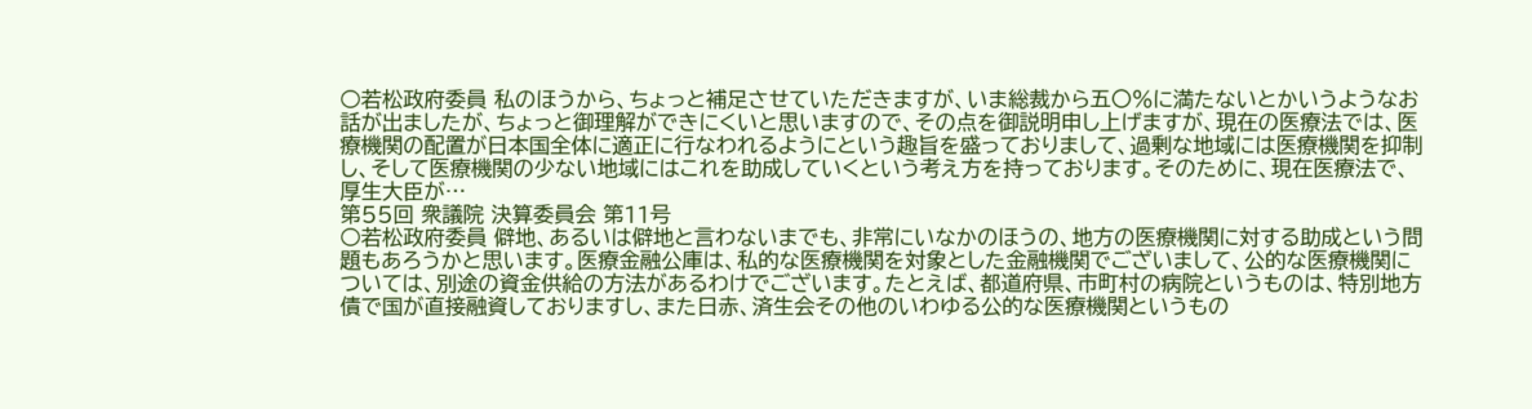○若松政府委員 私のほうから、ちょっと補足させていただきますが、いま総裁から五〇%に満たないとかいうようなお話が出ましたが、ちょっと御理解ができにくいと思いますので、その点を御説明申し上げますが、現在の医療法では、医療機関の配置が日本国全体に適正に行なわれるようにという趣旨を盛っておりまして、過剰な地域には医療機関を抑制し、そして医療機関の少ない地域にはこれを助成していくという考え方を持っております。そのために、現在医療法で、厚生大臣が…
第55回 衆議院 決算委員会 第11号
○若松政府委員 僻地、あるいは僻地と言わないまでも、非常にいなかのほうの、地方の医療機関に対する助成という問題もあろうかと思います。医療金融公庫は、私的な医療機関を対象とした金融機関でございまして、公的な医療機関については、別途の資金供給の方法があるわけでございます。たとえば、都道府県、市町村の病院というものは、特別地方債で国が直接融資しておりますし、また日赤、済生会その他のいわゆる公的な医療機関というもの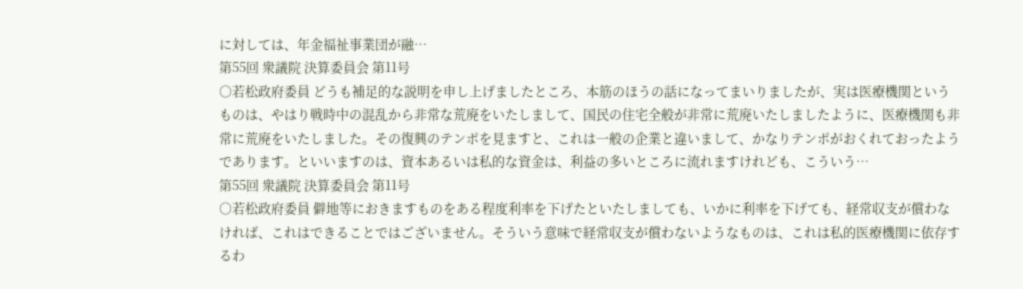に対しては、年金福祉事業団が融…
第55回 衆議院 決算委員会 第11号
○若松政府委員 どうも補足的な説明を申し上げましたところ、本筋のほうの話になってまいりましたが、実は医療機関というものは、やはり戦時中の混乱から非常な荒廃をいたしまして、国民の住宅全般が非常に荒廃いたしましたように、医療機関も非常に荒廃をいたしました。その復興のテンポを見ますと、これは一般の企業と違いまして、かなりテンポがおくれておったようであります。といいますのは、資本あるいは私的な資金は、利益の多いところに流れますけれども、こういう…
第55回 衆議院 決算委員会 第11号
○若松政府委員 僻地等におきますものをある程度利率を下げたといたしましても、いかに利率を下げても、経常収支が償わなければ、これはできることではございません。そういう意味で経常収支が償わないようなものは、これは私的医療機関に依存するわ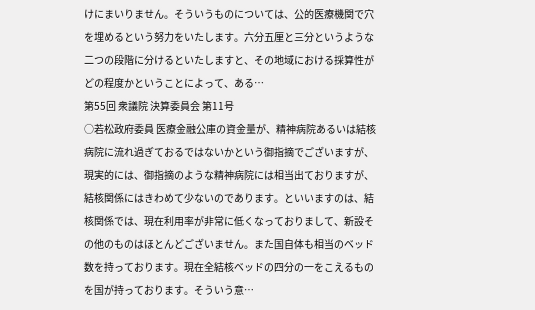けにまいりません。そういうものについては、公的医療機関で穴を埋めるという努力をいたします。六分五厘と三分というような二つの段階に分けるといたしますと、その地域における採算性がどの程度かということによって、ある…
第55回 衆議院 決算委員会 第11号
○若松政府委員 医療金融公庫の資金量が、精神病院あるいは結核病院に流れ過ぎておるではないかという御指摘でございますが、現実的には、御指摘のような精神病院には相当出ておりますが、結核関係にはきわめて少ないのであります。といいますのは、結核関係では、現在利用率が非常に低くなっておりまして、新設その他のものはほとんどございません。また国自体も相当のベッド数を持っております。現在全結核ベッドの四分の一をこえるものを国が持っております。そういう意…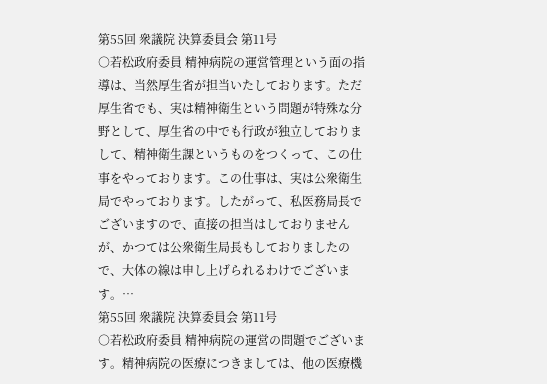第55回 衆議院 決算委員会 第11号
○若松政府委員 精神病院の運営管理という面の指導は、当然厚生省が担当いたしております。ただ厚生省でも、実は精神衛生という問題が特殊な分野として、厚生省の中でも行政が独立しておりまして、精神衛生課というものをつくって、この仕事をやっております。この仕事は、実は公衆衛生局でやっております。したがって、私医務局長でございますので、直接の担当はしておりませんが、かつては公衆衛生局長もしておりましたので、大体の線は申し上げられるわけでございます。…
第55回 衆議院 決算委員会 第11号
○若松政府委員 精神病院の運営の問題でございます。精神病院の医療につきましては、他の医療機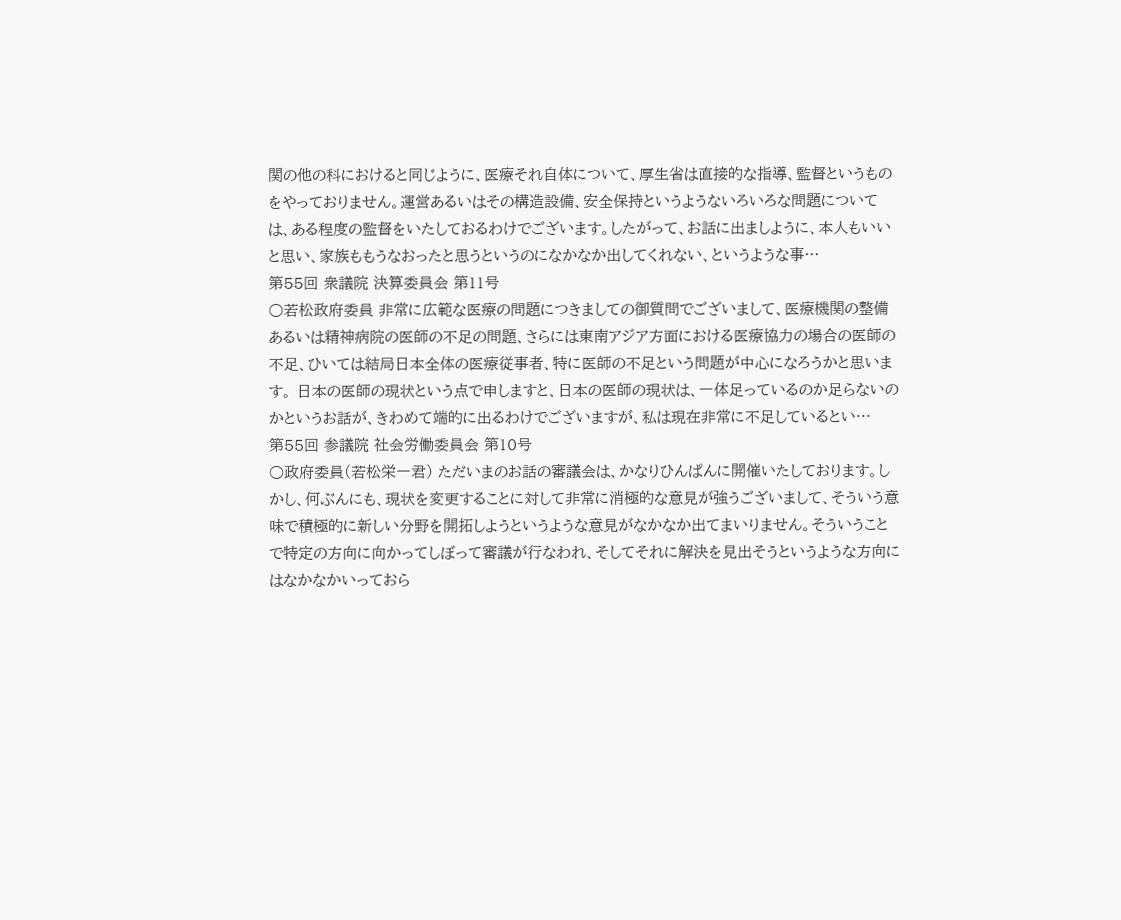関の他の科におけると同じように、医療それ自体について、厚生省は直接的な指導、監督というものをやっておりません。運営あるいはその構造設備、安全保持というようないろいろな問題については、ある程度の監督をいたしておるわけでございます。したがって、お話に出ましように、本人もいいと思い、家族ももうなおったと思うというのになかなか出してくれない、というような事…
第55回 衆議院 決算委員会 第11号
○若松政府委員 非常に広範な医療の問題につきましての御質問でございまして、医療機関の整備あるいは精神病院の医師の不足の問題、さらには東南アジア方面における医療協力の場合の医師の不足、ひいては結局日本全体の医療従事者、特に医師の不足という問題が中心になろうかと思います。 日本の医師の現状という点で申しますと、日本の医師の現状は、一体足っているのか足らないのかというお話が、きわめて端的に出るわけでございますが、私は現在非常に不足しているとい…
第55回 参議院 社会労働委員会 第10号
○政府委員(若松栄一君) ただいまのお話の審議会は、かなりひんぱんに開催いたしております。しかし、何ぶんにも、現状を変更することに対して非常に消極的な意見が強うございまして、そういう意味で積極的に新しい分野を開拓しようというような意見がなかなか出てまいりません。そういうことで特定の方向に向かってしぼって審議が行なわれ、そしてそれに解決を見出そうというような方向にはなかなかいっておら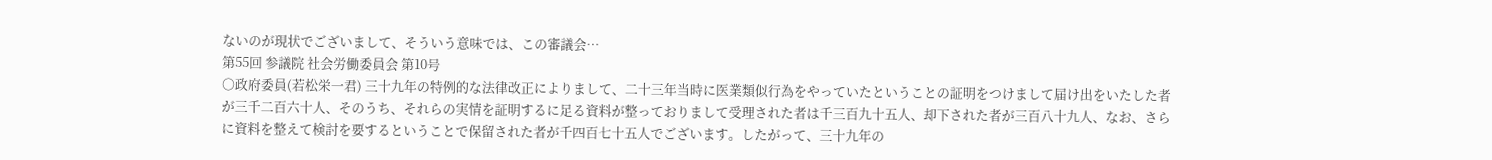ないのが現状でございまして、そういう意味では、この審議会…
第55回 参議院 社会労働委員会 第10号
○政府委員(若松栄一君) 三十九年の特例的な法律改正によりまして、二十三年当時に医業類似行為をやっていたということの証明をつけまして届け出をいたした者が三千二百六十人、そのうち、それらの実情を証明するに足る資料が整っておりまして受理された者は千三百九十五人、却下された者が三百八十九人、なお、さらに資料を整えて検討を要するということで保留された者が千四百七十五人でございます。したがって、三十九年の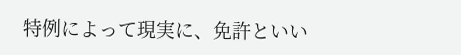特例によって現実に、免許といい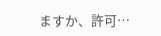ますか、許可…